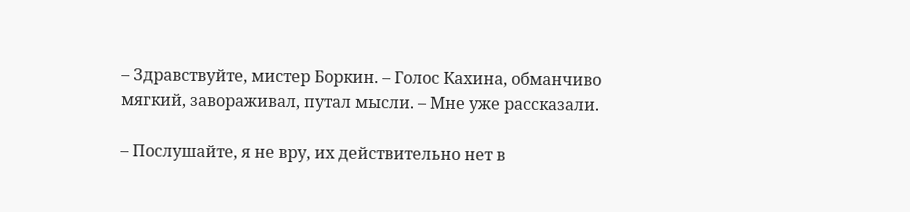– Здравствуйте, мистер Боркин. – Голос Кахина, обманчиво мягкий, завораживал, путал мысли. – Мне уже рассказали.

– Послушайте, я не вру, их действительно нет в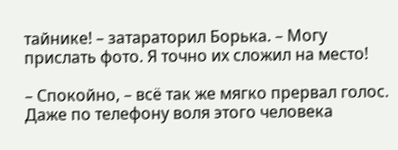тайнике! – затараторил Борька. – Могу прислать фото. Я точно их сложил на место!

– Спокойно, – всё так же мягко прервал голос. Даже по телефону воля этого человека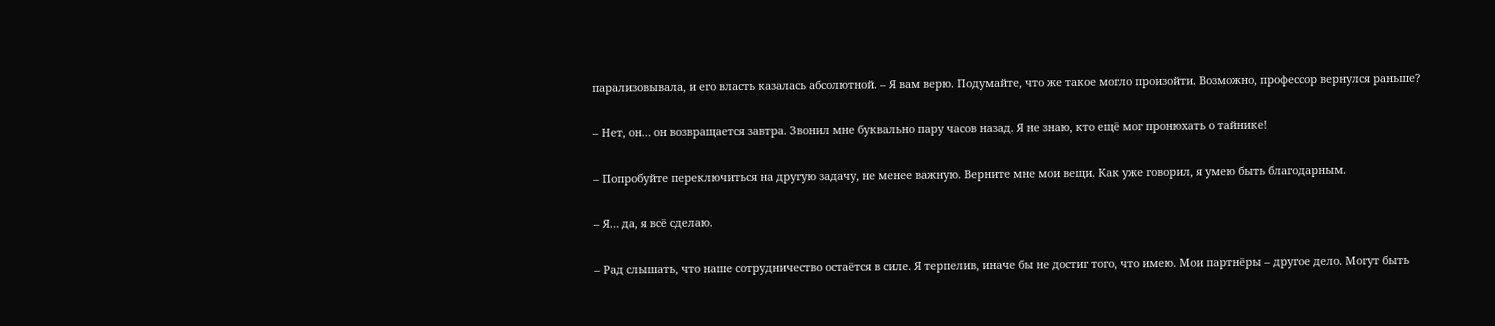парализовывала, и его власть казалась абсолютной. – Я вам верю. Подумайте, что же такое могло произойти. Возможно, профессор вернулся раньше?

– Нет, он… он возвращается завтра. Звонил мне буквально пару часов назад. Я не знаю, кто ещё мог пронюхать о тайнике!

– Попробуйте переключиться на другую задачу, не менее важную. Верните мне мои вещи. Как уже говорил, я умею быть благодарным.

– Я… да, я всё сделаю.

– Рад слышать, что наше сотрудничество остаётся в силе. Я терпелив, иначе бы не достиг того, что имею. Мои партнёры – другое дело. Могут быть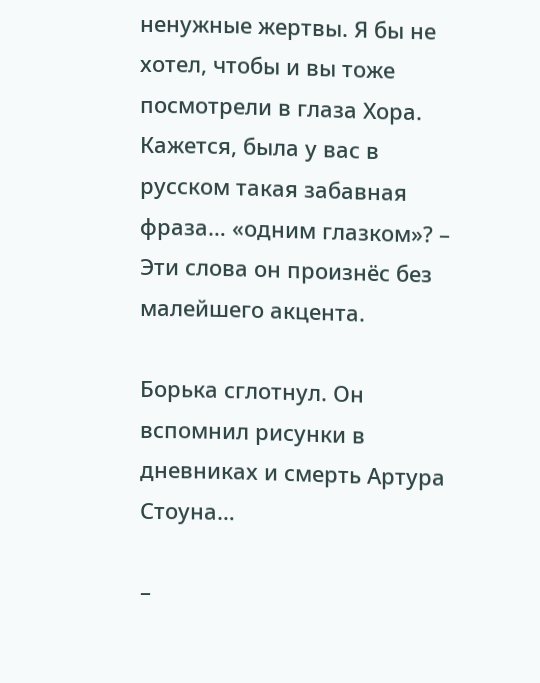ненужные жертвы. Я бы не хотел, чтобы и вы тоже посмотрели в глаза Хора. Кажется, была у вас в русском такая забавная фраза… «одним глазком»? – Эти слова он произнёс без малейшего акцента.

Борька сглотнул. Он вспомнил рисунки в дневниках и смерть Артура Стоуна…

–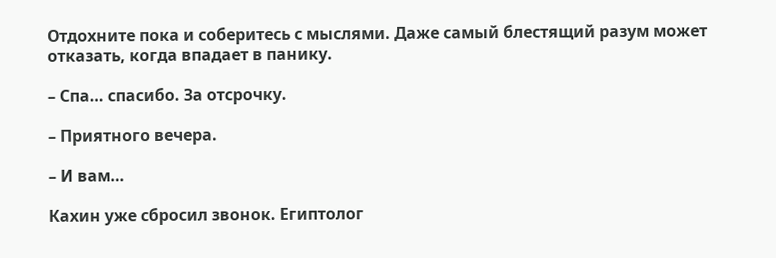Отдохните пока и соберитесь с мыслями. Даже самый блестящий разум может отказать, когда впадает в панику.

– Спа… спасибо. За отсрочку.

– Приятного вечера.

– И вам…

Кахин уже сбросил звонок. Египтолог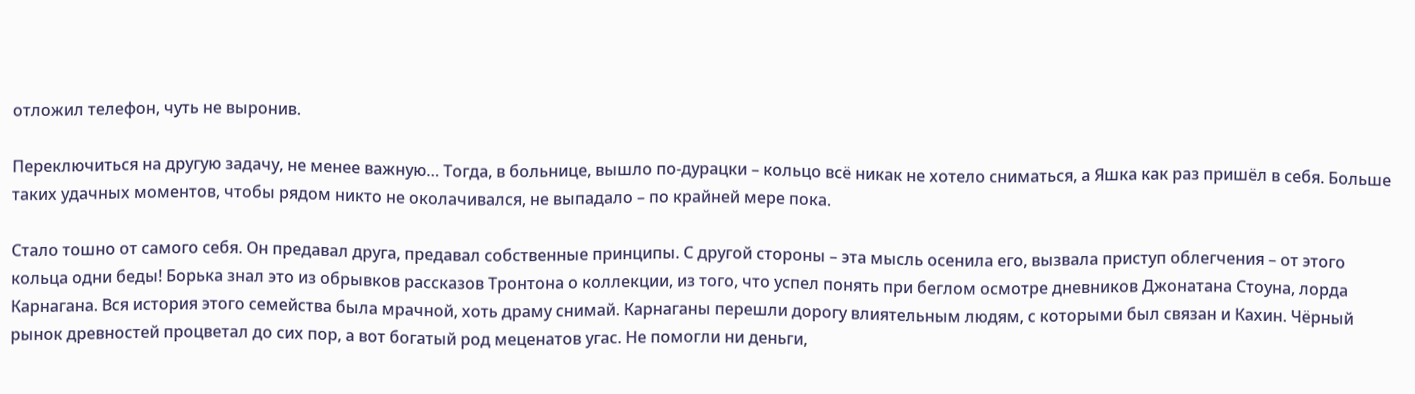отложил телефон, чуть не выронив.

Переключиться на другую задачу, не менее важную… Тогда, в больнице, вышло по-дурацки – кольцо всё никак не хотело сниматься, а Яшка как раз пришёл в себя. Больше таких удачных моментов, чтобы рядом никто не околачивался, не выпадало – по крайней мере пока.

Стало тошно от самого себя. Он предавал друга, предавал собственные принципы. С другой стороны – эта мысль осенила его, вызвала приступ облегчения – от этого кольца одни беды! Борька знал это из обрывков рассказов Тронтона о коллекции, из того, что успел понять при беглом осмотре дневников Джонатана Стоуна, лорда Карнагана. Вся история этого семейства была мрачной, хоть драму снимай. Карнаганы перешли дорогу влиятельным людям, с которыми был связан и Кахин. Чёрный рынок древностей процветал до сих пор, а вот богатый род меценатов угас. Не помогли ни деньги,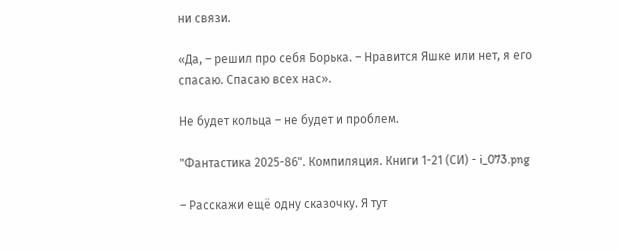ни связи.

«Да, – решил про себя Борька. – Нравится Яшке или нет, я его спасаю. Спасаю всех нас».

Не будет кольца – не будет и проблем.

"Фантастика 2025-86". Компиляция. Книги 1-21 (СИ) - i_073.png

– Расскажи ещё одну сказочку. Я тут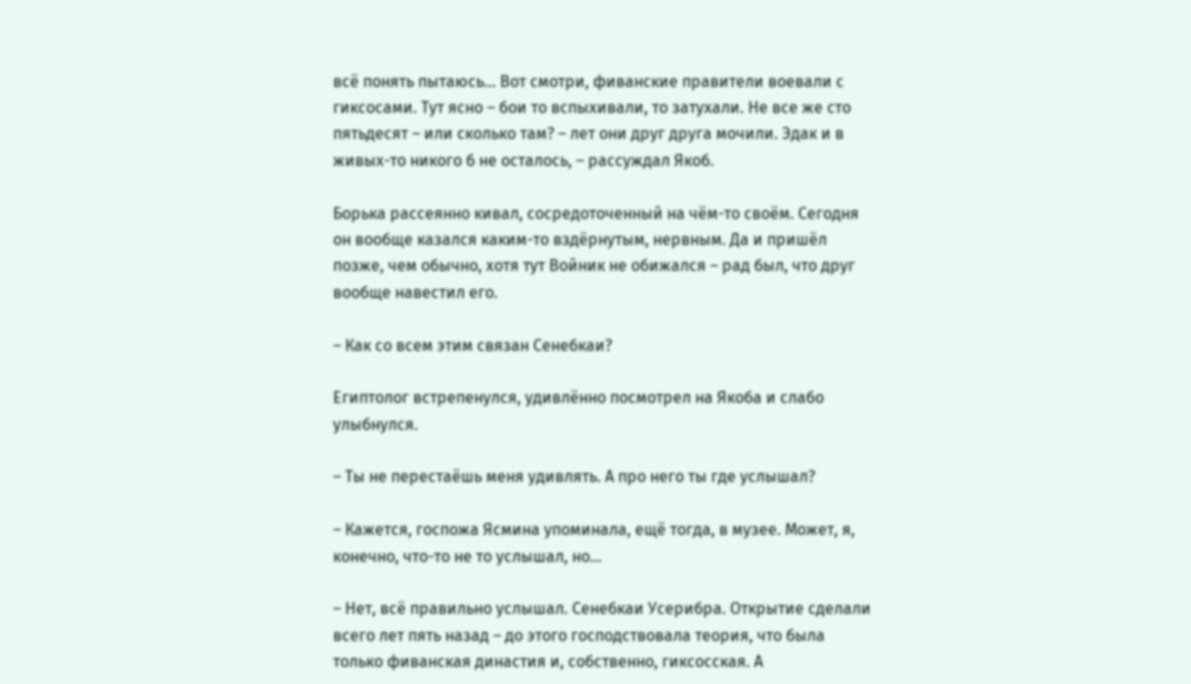всё понять пытаюсь… Вот смотри, фиванские правители воевали с гиксосами. Тут ясно – бои то вспыхивали, то затухали. Не все же сто пятьдесят – или сколько там? – лет они друг друга мочили. Эдак и в живых-то никого б не осталось, – рассуждал Якоб.

Борька рассеянно кивал, сосредоточенный на чём-то своём. Сегодня он вообще казался каким-то вздёрнутым, нервным. Да и пришёл позже, чем обычно, хотя тут Войник не обижался – рад был, что друг вообще навестил его.

– Как со всем этим связан Сенебкаи?

Египтолог встрепенулся, удивлённо посмотрел на Якоба и слабо улыбнулся.

– Ты не перестаёшь меня удивлять. А про него ты где услышал?

– Кажется, госпожа Ясмина упоминала, ещё тогда, в музее. Может, я, конечно, что-то не то услышал, но…

– Нет, всё правильно услышал. Сенебкаи Усерибра. Открытие сделали всего лет пять назад – до этого господствовала теория, что была только фиванская династия и, собственно, гиксосская. А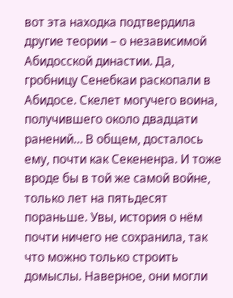вот эта находка подтвердила другие теории – о независимой Абидосской династии. Да, гробницу Сенебкаи раскопали в Абидосе. Скелет могучего воина, получившего около двадцати ранений… В общем, досталось ему, почти как Секененра. И тоже вроде бы в той же самой войне, только лет на пятьдесят пораньше. Увы, история о нём почти ничего не сохранила, так что можно только строить домыслы. Наверное, они могли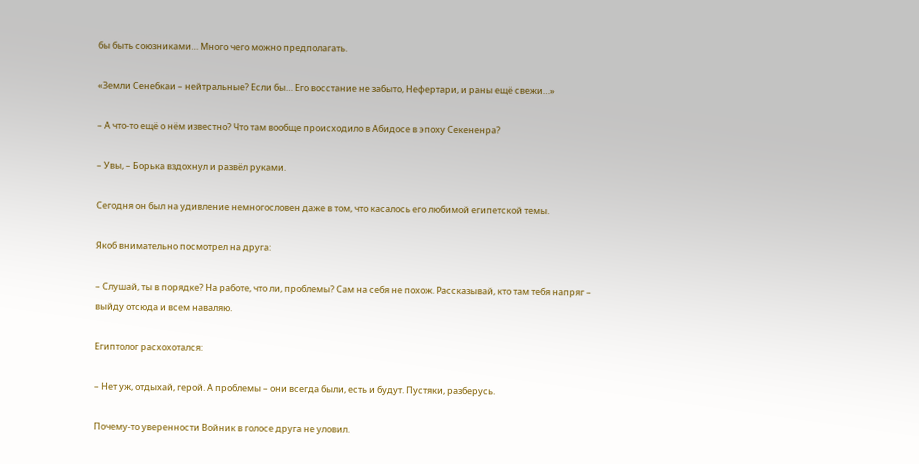бы быть союзниками… Много чего можно предполагать.

«Земли Сенебкаи – нейтральные? Если бы… Его восстание не забыто, Нефертари, и раны ещё свежи…»

– А что-то ещё о нём известно? Что там вообще происходило в Абидосе в эпоху Секененра?

– Увы, – Борька вздохнул и развёл руками.

Сегодня он был на удивление немногословен даже в том, что касалось его любимой египетской темы.

Якоб внимательно посмотрел на друга:

– Слушай, ты в порядке? На работе, что ли, проблемы? Сам на себя не похож. Рассказывай, кто там тебя напряг – выйду отсюда и всем наваляю.

Египтолог расхохотался:

– Нет уж, отдыхай, герой. А проблемы – они всегда были, есть и будут. Пустяки, разберусь.

Почему-то уверенности Войник в голосе друга не уловил.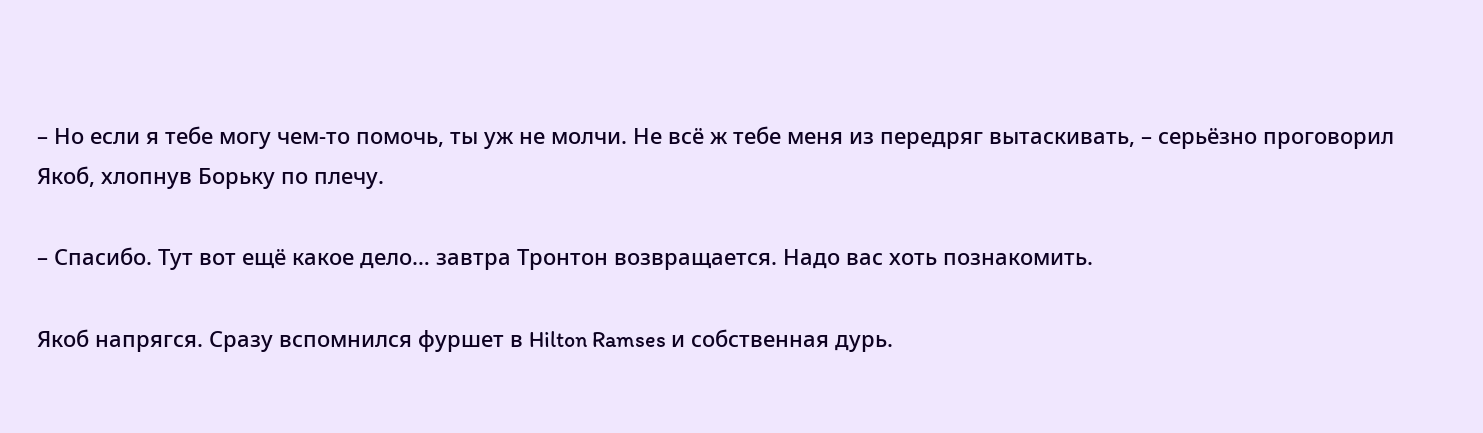– Но если я тебе могу чем-то помочь, ты уж не молчи. Не всё ж тебе меня из передряг вытаскивать, – серьёзно проговорил Якоб, хлопнув Борьку по плечу.

– Спасибо. Тут вот ещё какое дело… завтра Тронтон возвращается. Надо вас хоть познакомить.

Якоб напрягся. Сразу вспомнился фуршет в Hilton Ramses и собственная дурь.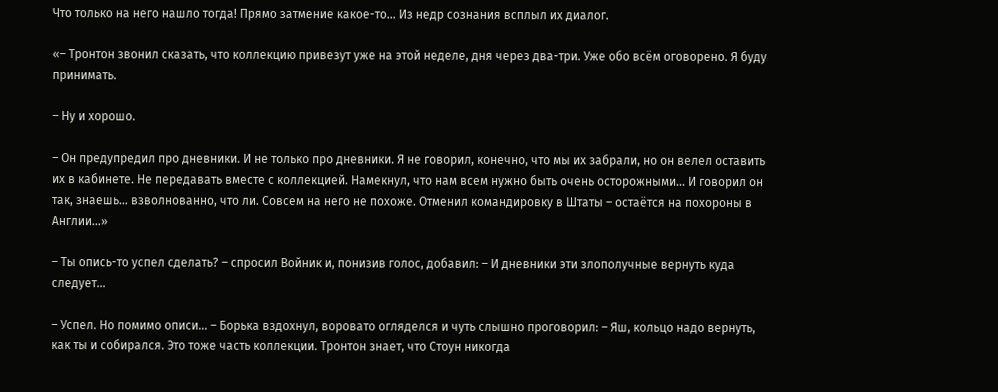Что только на него нашло тогда! Прямо затмение какое-то… Из недр сознания всплыл их диалог.

«– Тронтон звонил сказать, что коллекцию привезут уже на этой неделе, дня через два-три. Уже обо всём оговорено. Я буду принимать.

– Ну и хорошо.

– Он предупредил про дневники. И не только про дневники. Я не говорил, конечно, что мы их забрали, но он велел оставить их в кабинете. Не передавать вместе с коллекцией. Намекнул, что нам всем нужно быть очень осторожными… И говорил он так, знаешь… взволнованно, что ли. Совсем на него не похоже. Отменил командировку в Штаты – остаётся на похороны в Англии…»

– Ты опись-то успел сделать? – спросил Войник и, понизив голос, добавил: – И дневники эти злополучные вернуть куда следует…

– Успел. Но помимо описи… – Борька вздохнул, воровато огляделся и чуть слышно проговорил: – Яш, кольцо надо вернуть, как ты и собирался. Это тоже часть коллекции. Тронтон знает, что Стоун никогда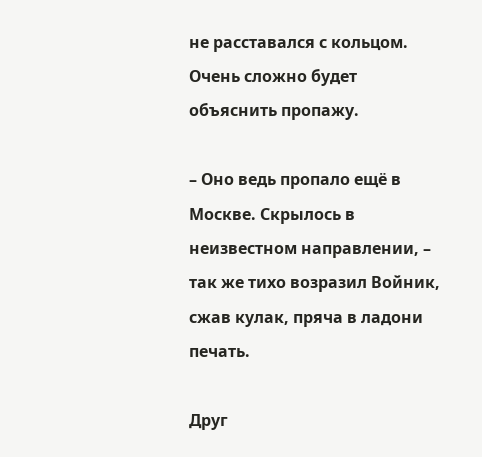не расставался с кольцом. Очень сложно будет объяснить пропажу.

– Оно ведь пропало ещё в Москве. Скрылось в неизвестном направлении, – так же тихо возразил Войник, сжав кулак, пряча в ладони печать.

Друг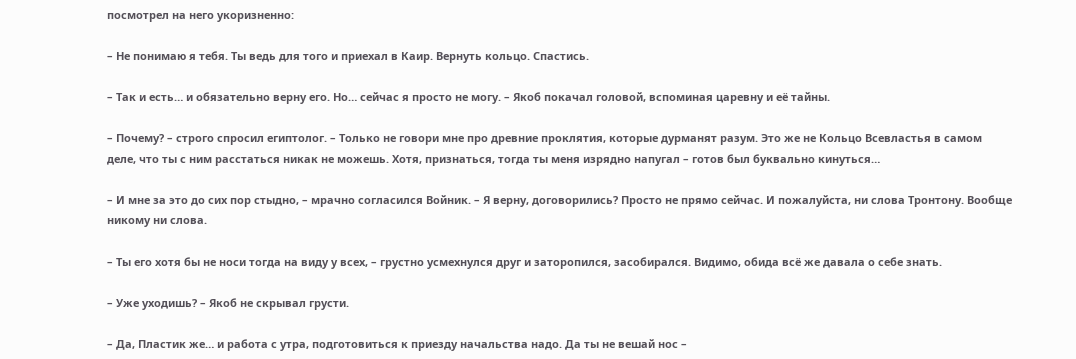посмотрел на него укоризненно:

– Не понимаю я тебя. Ты ведь для того и приехал в Каир. Вернуть кольцо. Спастись.

– Так и есть… и обязательно верну его. Но… сейчас я просто не могу. – Якоб покачал головой, вспоминая царевну и её тайны.

– Почему? – строго спросил египтолог. – Только не говори мне про древние проклятия, которые дурманят разум. Это же не Кольцо Всевластья в самом деле, что ты с ним расстаться никак не можешь. Хотя, признаться, тогда ты меня изрядно напугал – готов был буквально кинуться…

– И мне за это до сих пор стыдно, – мрачно согласился Войник. – Я верну, договорились? Просто не прямо сейчас. И пожалуйста, ни слова Тронтону. Вообще никому ни слова.

– Ты его хотя бы не носи тогда на виду у всех, – грустно усмехнулся друг и заторопился, засобирался. Видимо, обида всё же давала о себе знать.

– Уже уходишь? – Якоб не скрывал грусти.

– Да, Пластик же… и работа с утра, подготовиться к приезду начальства надо. Да ты не вешай нос –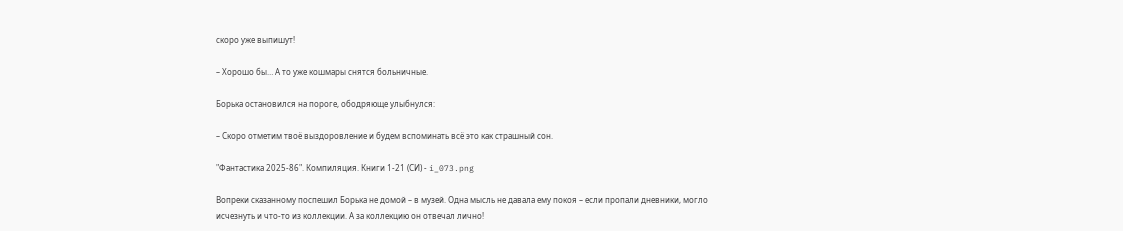скоро уже выпишут!

– Хорошо бы… А то уже кошмары снятся больничные.

Борька остановился на пороге, ободряюще улыбнулся:

– Скоро отметим твоё выздоровление и будем вспоминать всё это как страшный сон.

"Фантастика 2025-86". Компиляция. Книги 1-21 (СИ) - i_073.png

Вопреки сказанному поспешил Борька не домой – в музей. Одна мысль не давала ему покоя – если пропали дневники, могло исчезнуть и что-то из коллекции. А за коллекцию он отвечал лично!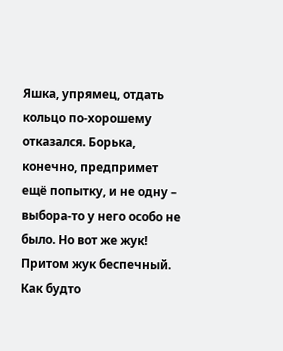Яшка, упрямец, отдать кольцо по-хорошему отказался. Борька, конечно, предпримет ещё попытку, и не одну – выбора-то у него особо не было. Но вот же жук! Притом жук беспечный. Как будто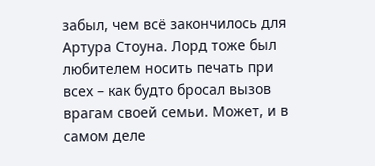забыл, чем всё закончилось для Артура Стоуна. Лорд тоже был любителем носить печать при всех – как будто бросал вызов врагам своей семьи. Может, и в самом деле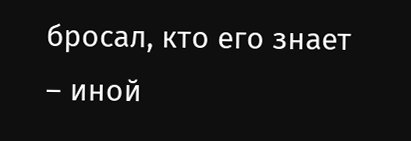бросал, кто его знает – иной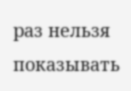раз нельзя показывать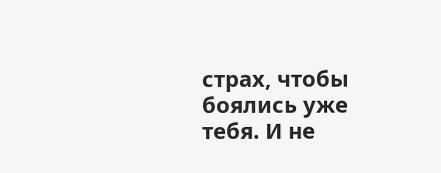страх, чтобы боялись уже тебя. И не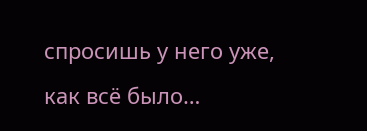спросишь у него уже, как всё было…